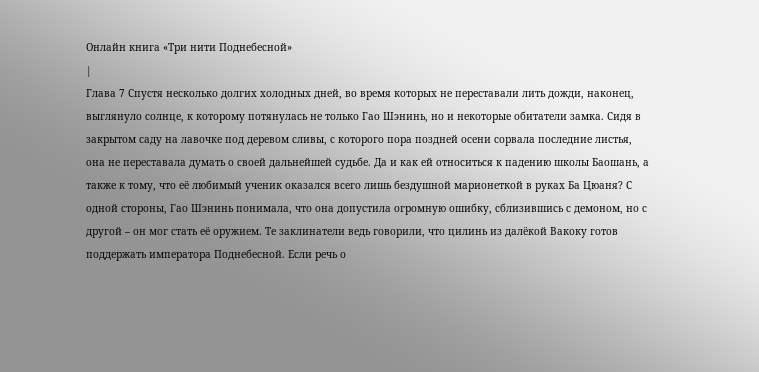Онлайн книга «Три нити Поднебесной»
|
Глава 7 Спустя несколько долгих холодных дней, во время которых не переставали лить дожди, наконец, выглянуло солнце, к которому потянулась не только Гао Шэнинь, но и некоторые обитатели замка. Сидя в закрытом саду на лавочке под деревом сливы, с которого пора поздней осени сорвала последние листья, она не переставала думать о своей дальнейшей судьбе. Да и как ей относиться к падению школы Баошань, а также к тому, что её любимый ученик оказался всего лишь бездушной марионеткой в руках Ба Цюаня? С одной стороны, Гао Шэнинь понимала, что она допустила огромную ошибку, сблизившись с демоном, но с другой – он мог стать её оружием. Те заклинатели ведь говорили, что цилинь из далёкой Вакоку готов поддержать императора Поднебесной. Если речь о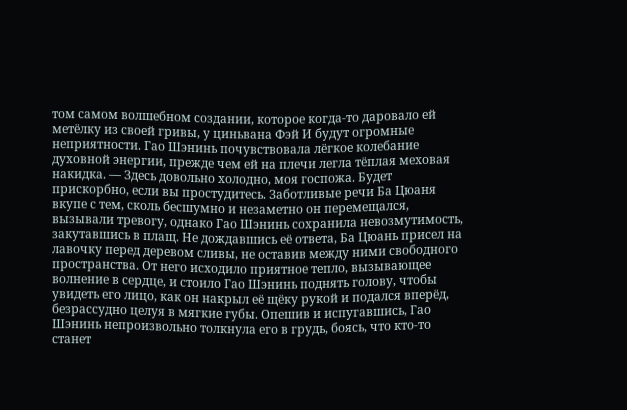том самом волшебном создании, которое когда-то даровало ей метёлку из своей гривы, у циньвана Фэй И будут огромные неприятности. Гао Шэнинь почувствовала лёгкое колебание духовной энергии, прежде чем ей на плечи легла тёплая меховая накидка. — Здесь довольно холодно, моя госпожа. Будет прискорбно, если вы простудитесь. Заботливые речи Ба Цюаня вкупе с тем, сколь бесшумно и незаметно он перемещался, вызывали тревогу, однако Гао Шэнинь сохранила невозмутимость, закутавшись в плащ. Не дождавшись её ответа, Ба Цюань присел на лавочку перед деревом сливы, не оставив между ними свободного пространства. От него исходило приятное тепло, вызывающее волнение в сердце, и стоило Гао Шэнинь поднять голову, чтобы увидеть его лицо, как он накрыл её щёку рукой и подался вперёд, безрассудно целуя в мягкие губы. Опешив и испугавшись, Гао Шэнинь непроизвольно толкнула его в грудь, боясь, что кто-то станет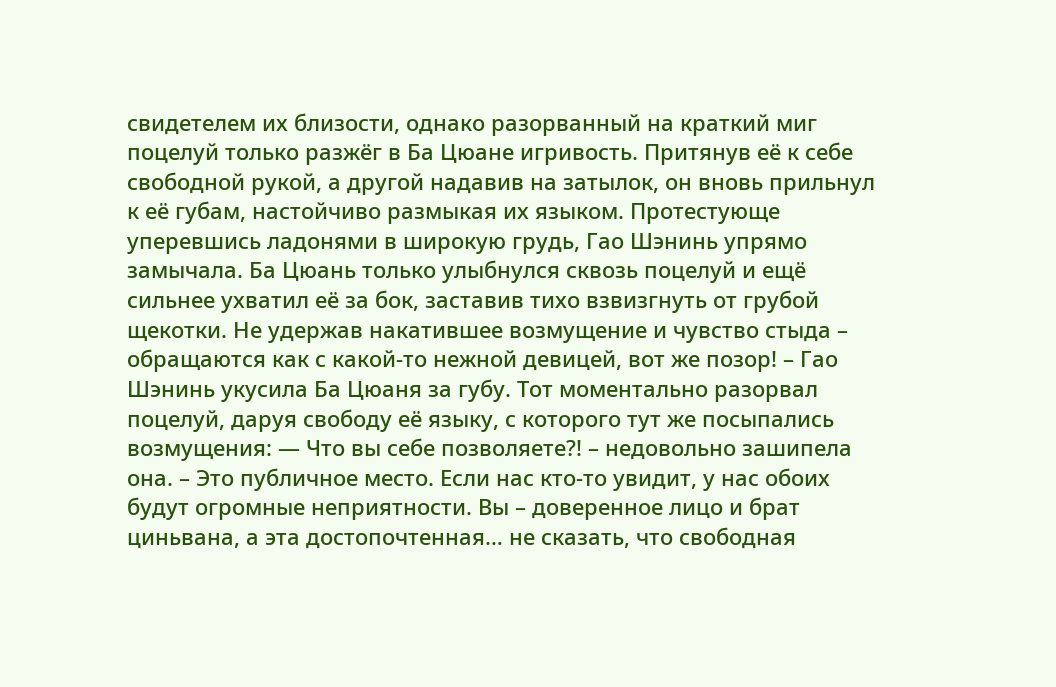свидетелем их близости, однако разорванный на краткий миг поцелуй только разжёг в Ба Цюане игривость. Притянув её к себе свободной рукой, а другой надавив на затылок, он вновь прильнул к её губам, настойчиво размыкая их языком. Протестующе уперевшись ладонями в широкую грудь, Гао Шэнинь упрямо замычала. Ба Цюань только улыбнулся сквозь поцелуй и ещё сильнее ухватил её за бок, заставив тихо взвизгнуть от грубой щекотки. Не удержав накатившее возмущение и чувство стыда – обращаются как с какой-то нежной девицей, вот же позор! – Гао Шэнинь укусила Ба Цюаня за губу. Тот моментально разорвал поцелуй, даруя свободу её языку, с которого тут же посыпались возмущения: — Что вы себе позволяете?! – недовольно зашипела она. – Это публичное место. Если нас кто-то увидит, у нас обоих будут огромные неприятности. Вы – доверенное лицо и брат циньвана, а эта достопочтенная… не сказать, что свободная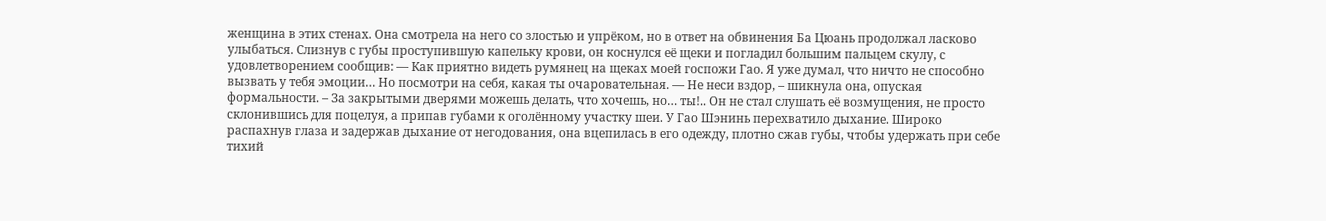женщина в этих стенах. Она смотрела на него со злостью и упрёком, но в ответ на обвинения Ба Цюань продолжал ласково улыбаться. Слизнув с губы проступившую капельку крови, он коснулся её щеки и погладил большим пальцем скулу, с удовлетворением сообщив: — Как приятно видеть румянец на щеках моей госпожи Гао. Я уже думал, что ничто не способно вызвать у тебя эмоции… Но посмотри на себя, какая ты очаровательная. — Не неси вздор, – шикнула она, опуская формальности. – За закрытыми дверями можешь делать, что хочешь, но… ты!.. Он не стал слушать её возмущения, не просто склонившись для поцелуя, а припав губами к оголённому участку шеи. У Гао Шэнинь перехватило дыхание. Широко распахнув глаза и задержав дыхание от негодования, она вцепилась в его одежду, плотно сжав губы, чтобы удержать при себе тихий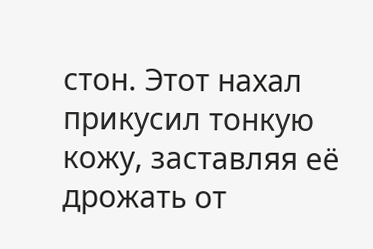стон. Этот нахал прикусил тонкую кожу, заставляя её дрожать от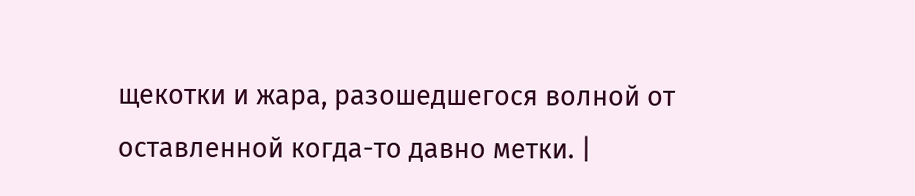щекотки и жара, разошедшегося волной от оставленной когда-то давно метки. |